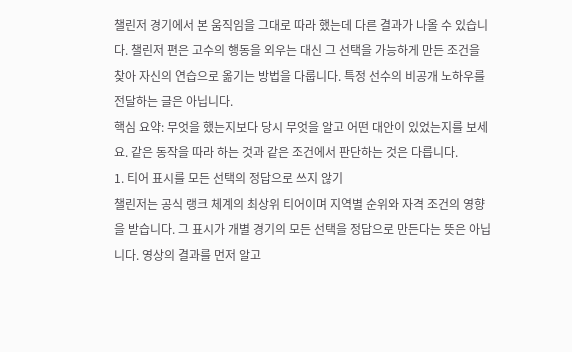챌린저 경기에서 본 움직임을 그대로 따라 했는데 다른 결과가 나올 수 있습니다. 챌린저 편은 고수의 행동을 외우는 대신 그 선택을 가능하게 만든 조건을 찾아 자신의 연습으로 옮기는 방법을 다룹니다. 특정 선수의 비공개 노하우를 전달하는 글은 아닙니다.
핵심 요약: 무엇을 했는지보다 당시 무엇을 알고 어떤 대안이 있었는지를 보세요. 같은 동작을 따라 하는 것과 같은 조건에서 판단하는 것은 다릅니다.
1. 티어 표시를 모든 선택의 정답으로 쓰지 않기
챌린저는 공식 랭크 체계의 최상위 티어이며 지역별 순위와 자격 조건의 영향을 받습니다. 그 표시가 개별 경기의 모든 선택을 정답으로 만든다는 뜻은 아닙니다. 영상의 결과를 먼저 알고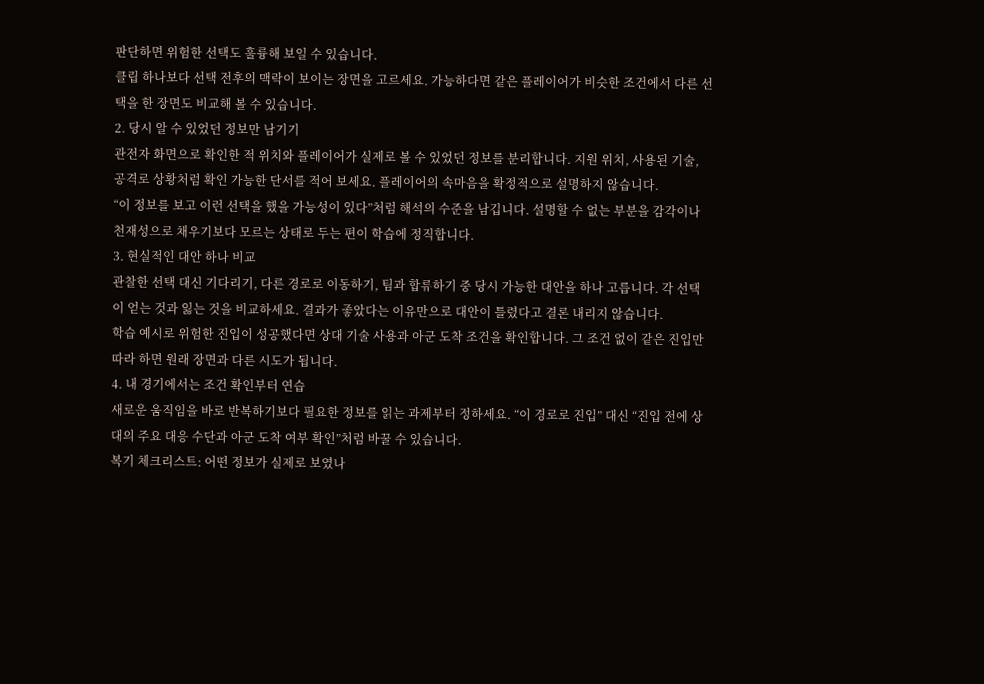판단하면 위험한 선택도 훌륭해 보일 수 있습니다.
클립 하나보다 선택 전후의 맥락이 보이는 장면을 고르세요. 가능하다면 같은 플레이어가 비슷한 조건에서 다른 선택을 한 장면도 비교해 볼 수 있습니다.
2. 당시 알 수 있었던 정보만 남기기
관전자 화면으로 확인한 적 위치와 플레이어가 실제로 볼 수 있었던 정보를 분리합니다. 지원 위치, 사용된 기술, 공격로 상황처럼 확인 가능한 단서를 적어 보세요. 플레이어의 속마음을 확정적으로 설명하지 않습니다.
“이 정보를 보고 이런 선택을 했을 가능성이 있다”처럼 해석의 수준을 남깁니다. 설명할 수 없는 부분을 감각이나 천재성으로 채우기보다 모르는 상태로 두는 편이 학습에 정직합니다.
3. 현실적인 대안 하나 비교
관찰한 선택 대신 기다리기, 다른 경로로 이동하기, 팀과 합류하기 중 당시 가능한 대안을 하나 고릅니다. 각 선택이 얻는 것과 잃는 것을 비교하세요. 결과가 좋았다는 이유만으로 대안이 틀렸다고 결론 내리지 않습니다.
학습 예시로 위험한 진입이 성공했다면 상대 기술 사용과 아군 도착 조건을 확인합니다. 그 조건 없이 같은 진입만 따라 하면 원래 장면과 다른 시도가 됩니다.
4. 내 경기에서는 조건 확인부터 연습
새로운 움직임을 바로 반복하기보다 필요한 정보를 읽는 과제부터 정하세요. “이 경로로 진입” 대신 “진입 전에 상대의 주요 대응 수단과 아군 도착 여부 확인”처럼 바꿀 수 있습니다.
복기 체크리스트: 어떤 정보가 실제로 보였나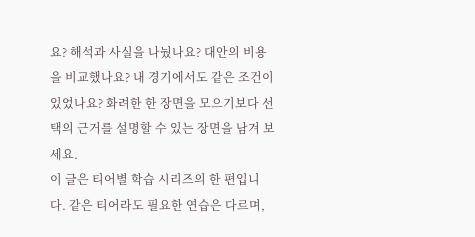요? 해석과 사실을 나눴나요? 대안의 비용을 비교했나요? 내 경기에서도 같은 조건이 있었나요? 화려한 한 장면을 모으기보다 선택의 근거를 설명할 수 있는 장면을 남겨 보세요.
이 글은 티어별 학습 시리즈의 한 편입니다. 같은 티어라도 필요한 연습은 다르며,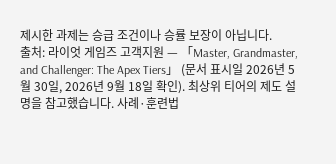제시한 과제는 승급 조건이나 승률 보장이 아닙니다.
출처: 라이엇 게임즈 고객지원 — 「Master, Grandmaster, and Challenger: The Apex Tiers」 (문서 표시일 2026년 5월 30일, 2026년 9월 18일 확인). 최상위 티어의 제도 설명을 참고했습니다. 사례·훈련법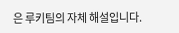은 루키팀의 자체 해설입니다.